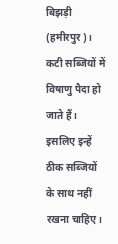बिझड़ी (हमीरपुर)। कटी सब्जियों में विषाणु पैदा हो जाते हैं। इसलिए इन्हें ठीक सब्जियों के साथ नहीं रखना चाहिए।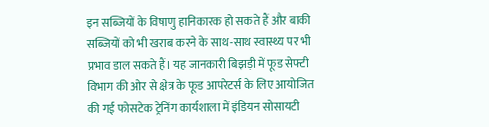इन सब्जियों के विषाणु हानिकारक हो सकते हैं और बाकी सब्जियों को भी खराब करने के साथ-साथ स्वास्थ्य पर भी प्रभाव डाल सकते हैं। यह जानकारी बिझड़ी में फूड सेफ्टी विभाग की ओर से क्षेत्र के फूड आपरेटर्स के लिए आयोजित की गई फोसटेक ट्रेनिंग कार्यशाला में इंडियन सोसायटी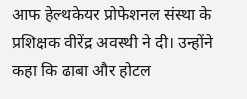आफ हेल्थकेयर प्रोफेशनल संस्था के प्रशिक्षक वीरेंद्र अवस्थी ने दी। उन्होंने कहा कि ढाबा और होटल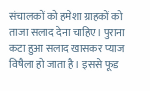संचालकों को हमेशा ग्राहकों को ताजा सलाद देना चाहिए। पुराना कटा हुआ सलाद खासकर प्याज विषैला हो जाता है। इससे फूड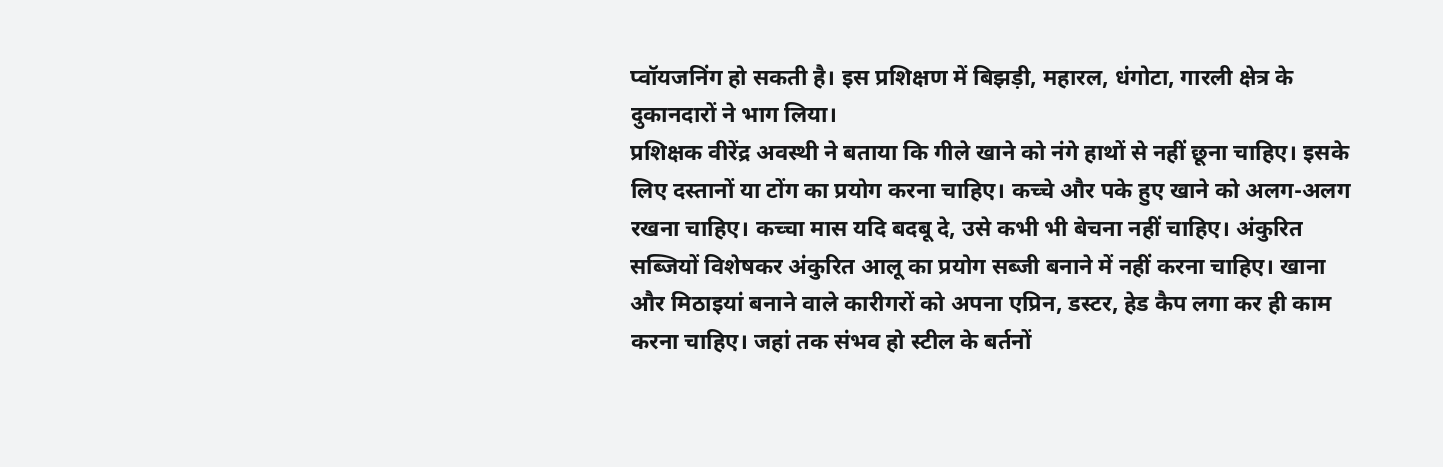प्वॉयजनिंग हो सकती है। इस प्रशिक्षण में बिझड़ी, महारल, धंगोटा, गारली क्षेत्र के दुकानदारों ने भाग लिया।
प्रशिक्षक वीरेंद्र अवस्थी ने बताया कि गीले खाने को नंगे हाथों से नहीं छूना चाहिए। इसके लिए दस्तानों या टोंग का प्रयोग करना चाहिए। कच्चे और पके हुए खाने को अलग-अलग रखना चाहिए। कच्चा मास यदि बदबू दे, उसे कभी भी बेचना नहीं चाहिए। अंकुरित सब्जियों विशेषकर अंकुरित आलू का प्रयोग सब्जी बनाने में नहीं करना चाहिए। खाना और मिठाइयां बनाने वाले कारीगरों को अपना एप्रिन, डस्टर, हेड कैप लगा कर ही काम करना चाहिए। जहां तक संभव हो स्टील के बर्तनों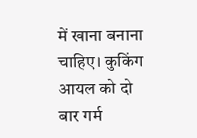में खाना बनाना चाहिए। कुकिंग आयल को दो बार गर्म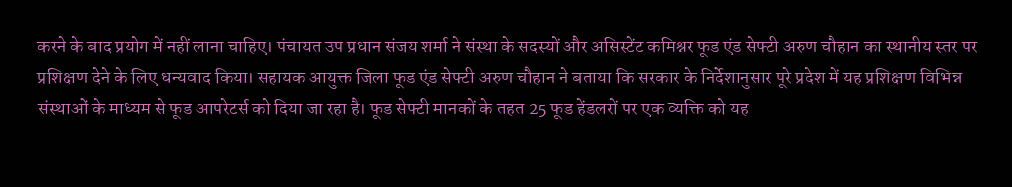करने के बाद प्रयोग में नहीं लाना चाहिए। पंचायत उप प्रधान संजय शर्मा ने संस्था के सदस्यों और असिस्टेंट कमिश्नर फूड एंड सेफ्टी अरुण चौहान का स्थानीय स्तर पर प्रशिक्षण देने के लिए धन्यवाद किया। सहायक आयुक्त जिला फूड एंड सेफ्टी अरुण चौहान ने बताया कि सरकार के निर्देशानुसार पूरे प्रदेश में यह प्रशिक्षण विभिन्न संस्थाओं के माध्यम से फूड आपरेटर्स को दिया जा रहा है। फूड सेफ्टी मानकों के तहत 25 फूड हेंडलरों पर एक व्यक्ति को यह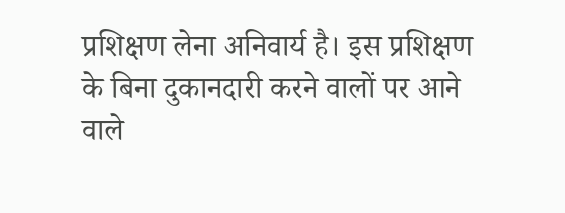प्रशिक्षण लेना अनिवार्य है। इस प्रशिक्षण के बिना दुकानदारी करने वालों पर आने वाले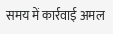समय में कार्रवाई अमल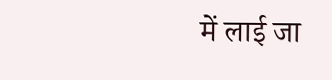में लाई जा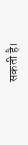सकती है।